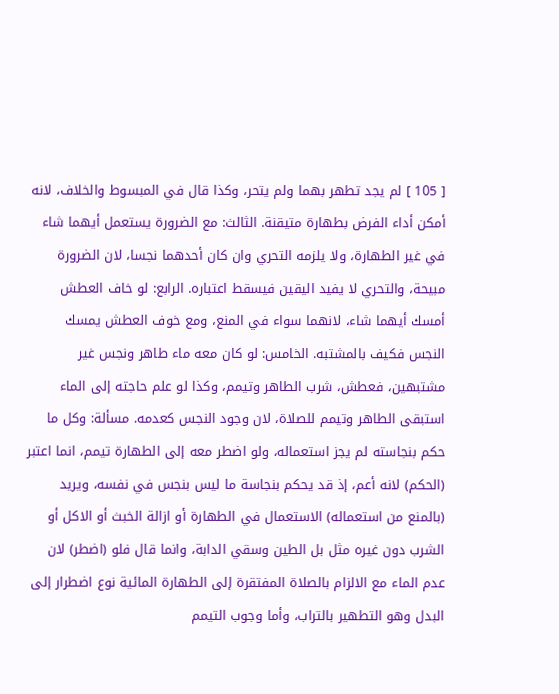[ 105 ] لم يجد تطهر بهما ولم يتحر، وكذا قال في المبسوط والخلاف، لانه أمكن أداء الفرض بطهارة متيقنة. الثالث: مع الضرورة يستعمل أيهما شاء في غير الطهارة، ولا يلزمه التحري وان كان أحدهما نجسا، لان الضرورة مبيحة، والتحري لا يفيد اليقين فيسقط اعتباره. الرابع: لو خاف العطش أمسك أيهما شاء، لانهما سواء في المنع، ومع خوف العطش يمسك النجس فكيف بالمشتبه. الخامس: لو كان معه ماء طاهر ونجس غير مشتبهين، فعطش، شرب الطاهر وتيمم، وكذا لو علم حاجته إلى الماء استبقى الطاهر وتيمم للصلاة، لان وجود النجس كعدمه. مسألة: وكل ما حكم بنجاسته لم يجز استعماله، ولو اضطر معه إلى الطهارة تيمم، انما اعتبر (الحكم) لانه أعم، إذ قد يحكم بنجاسة ما ليس بنجس في نفسه، ويريد (بالمنع من استعماله) الاستعمال في الطهارة أو ازالة الخبث أو الاكل أو الشرب دون غيره مثل بل الطين وسقي الدابة، وانما قال فلو (اضطر) لان عدم الماء مع الالزام بالصلاة المفتقرة إلى الطهارة المائية نوع اضطرار إلى البدل وهو التطهير بالتراب، وأما وجوب التيمم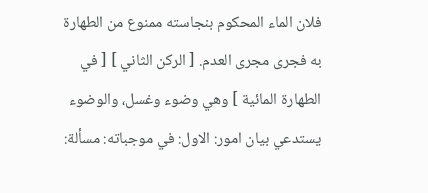فلان الماء المحكوم بنجاسته ممنوع من الطهارة به فجرى مجرى العدم. [ الركن الثاني ] [ في الطهارة المائية ] وهي وضوء وغسل، والوضوء يستدعي بيان امور: الاول: في موجباته: مسألة: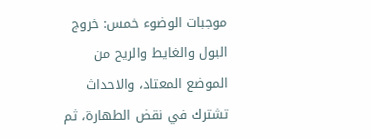موجبات الوضوء خمس: خروج البول والغايط والريح من الموضع المعتاد، والاحداث تشترك في نقض الطهارة، ثم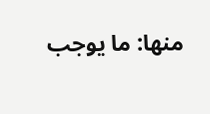منها: ما يوجب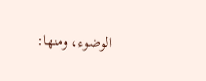الوضوء، ومنها: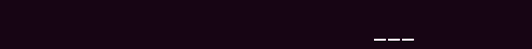___